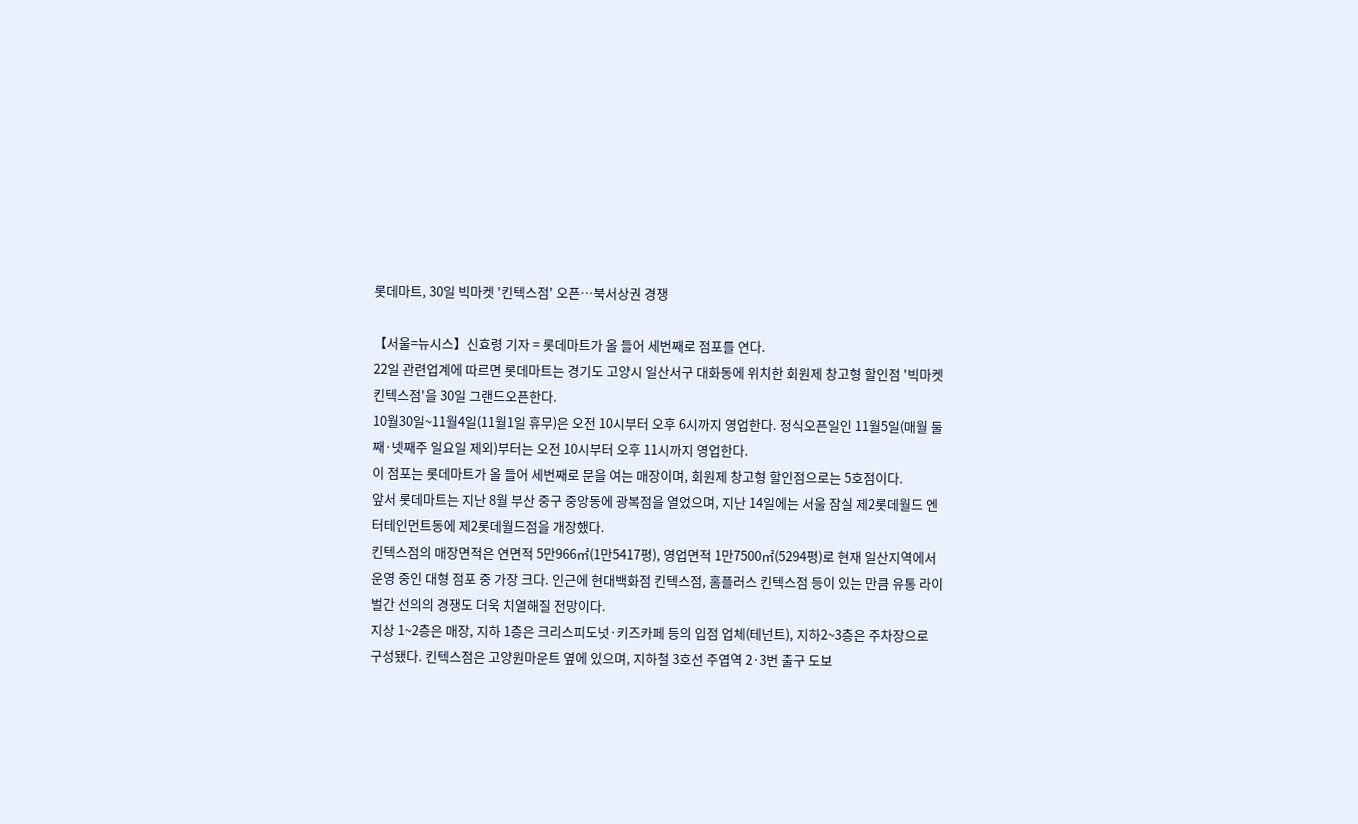롯데마트, 30일 빅마켓 '킨텍스점' 오픈…북서상권 경쟁

【서울=뉴시스】신효령 기자 = 롯데마트가 올 들어 세번째로 점포를 연다.
22일 관련업계에 따르면 롯데마트는 경기도 고양시 일산서구 대화동에 위치한 회원제 창고형 할인점 '빅마켓 킨텍스점'을 30일 그랜드오픈한다.
10월30일~11월4일(11월1일 휴무)은 오전 10시부터 오후 6시까지 영업한다. 정식오픈일인 11월5일(매월 둘째·넷째주 일요일 제외)부터는 오전 10시부터 오후 11시까지 영업한다.
이 점포는 롯데마트가 올 들어 세번째로 문을 여는 매장이며, 회원제 창고형 할인점으로는 5호점이다.
앞서 롯데마트는 지난 8월 부산 중구 중앙동에 광복점을 열었으며, 지난 14일에는 서울 잠실 제2롯데월드 엔터테인먼트동에 제2롯데월드점을 개장했다.
킨텍스점의 매장면적은 연면적 5만966㎡(1만5417평), 영업면적 1만7500㎡(5294평)로 현재 일산지역에서 운영 중인 대형 점포 중 가장 크다. 인근에 현대백화점 킨텍스점, 홈플러스 킨텍스점 등이 있는 만큼 유통 라이벌간 선의의 경쟁도 더욱 치열해질 전망이다.
지상 1~2층은 매장, 지하 1층은 크리스피도넛·키즈카페 등의 입점 업체(테넌트), 지하2~3층은 주차장으로 구성됐다. 킨텍스점은 고양원마운트 옆에 있으며, 지하철 3호선 주엽역 2·3번 출구 도보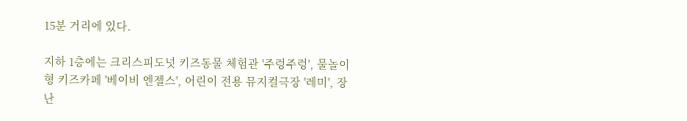15분 거리에 있다.

지하 1층에는 크리스피도넛 키즈동물 체험관 '주렁주렁', 물놀이형 키즈카페 '베이비 엔젤스', 어린이 전용 뮤지컬극장 '레미', 장난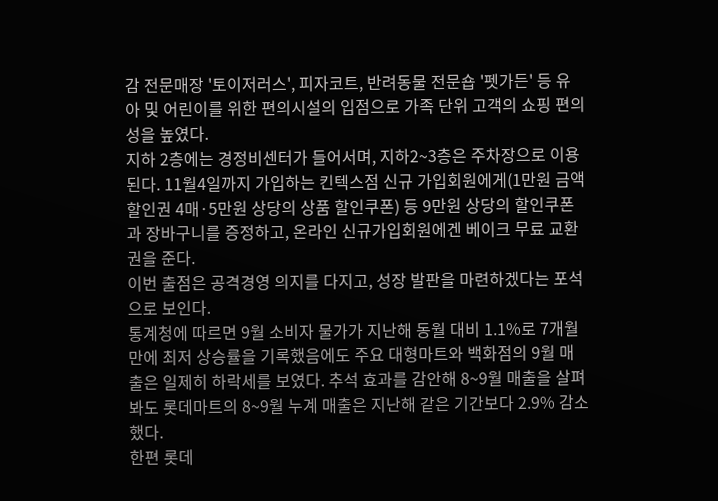감 전문매장 '토이저러스', 피자코트, 반려동물 전문숍 '펫가든' 등 유아 및 어린이를 위한 편의시설의 입점으로 가족 단위 고객의 쇼핑 편의성을 높였다.
지하 2층에는 경정비센터가 들어서며, 지하2~3층은 주차장으로 이용된다. 11월4일까지 가입하는 킨텍스점 신규 가입회원에게(1만원 금액할인권 4매·5만원 상당의 상품 할인쿠폰) 등 9만원 상당의 할인쿠폰과 장바구니를 증정하고, 온라인 신규가입회원에겐 베이크 무료 교환권을 준다.
이번 출점은 공격경영 의지를 다지고, 성장 발판을 마련하겠다는 포석으로 보인다.
통계청에 따르면 9월 소비자 물가가 지난해 동월 대비 1.1%로 7개월 만에 최저 상승률을 기록했음에도 주요 대형마트와 백화점의 9월 매출은 일제히 하락세를 보였다. 추석 효과를 감안해 8~9월 매출을 살펴봐도 롯데마트의 8~9월 누계 매출은 지난해 같은 기간보다 2.9% 감소했다.
한편 롯데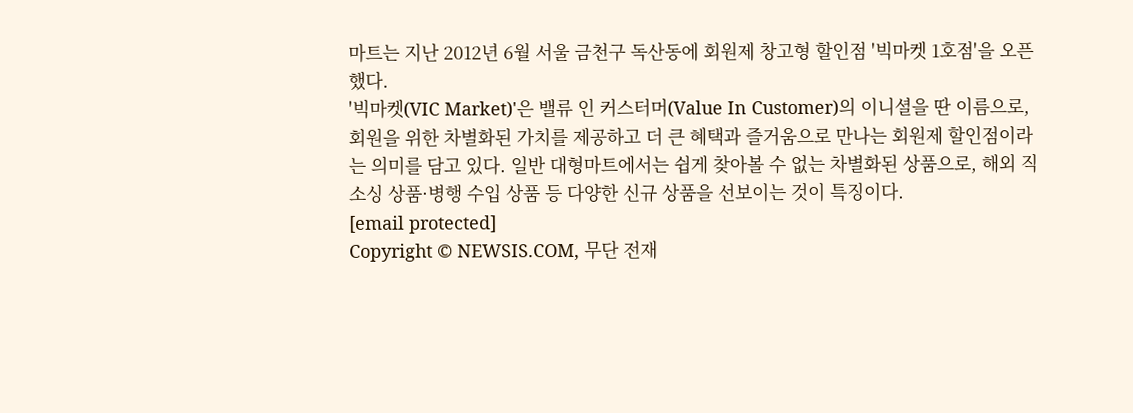마트는 지난 2012년 6월 서울 금천구 독산동에 회원제 창고형 할인점 '빅마켓 1호점'을 오픈했다.
'빅마켓(VIC Market)'은 밸류 인 커스터머(Value In Customer)의 이니셜을 딴 이름으로, 회원을 위한 차별화된 가치를 제공하고 더 큰 혜택과 즐거움으로 만나는 회원제 할인점이라는 의미를 담고 있다. 일반 대형마트에서는 쉽게 찾아볼 수 없는 차별화된 상품으로, 해외 직소싱 상품·병행 수입 상품 등 다양한 신규 상품을 선보이는 것이 특징이다.
[email protected]
Copyright © NEWSIS.COM, 무단 전재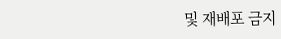및 재배포 금지